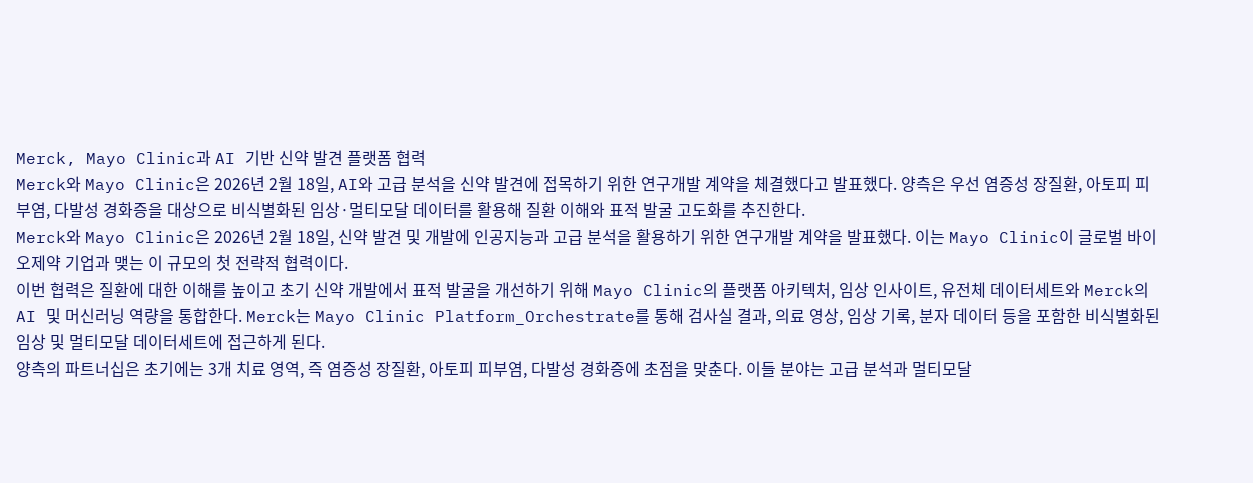Merck, Mayo Clinic과 AI 기반 신약 발견 플랫폼 협력
Merck와 Mayo Clinic은 2026년 2월 18일, AI와 고급 분석을 신약 발견에 접목하기 위한 연구개발 계약을 체결했다고 발표했다. 양측은 우선 염증성 장질환, 아토피 피부염, 다발성 경화증을 대상으로 비식별화된 임상·멀티모달 데이터를 활용해 질환 이해와 표적 발굴 고도화를 추진한다.
Merck와 Mayo Clinic은 2026년 2월 18일, 신약 발견 및 개발에 인공지능과 고급 분석을 활용하기 위한 연구개발 계약을 발표했다. 이는 Mayo Clinic이 글로벌 바이오제약 기업과 맺는 이 규모의 첫 전략적 협력이다.
이번 협력은 질환에 대한 이해를 높이고 초기 신약 개발에서 표적 발굴을 개선하기 위해 Mayo Clinic의 플랫폼 아키텍처, 임상 인사이트, 유전체 데이터세트와 Merck의 AI 및 머신러닝 역량을 통합한다. Merck는 Mayo Clinic Platform_Orchestrate를 통해 검사실 결과, 의료 영상, 임상 기록, 분자 데이터 등을 포함한 비식별화된 임상 및 멀티모달 데이터세트에 접근하게 된다.
양측의 파트너십은 초기에는 3개 치료 영역, 즉 염증성 장질환, 아토피 피부염, 다발성 경화증에 초점을 맞춘다. 이들 분야는 고급 분석과 멀티모달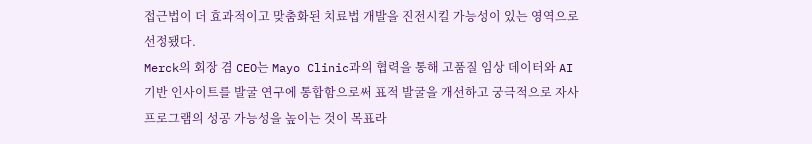접근법이 더 효과적이고 맞춤화된 치료법 개발을 진전시킬 가능성이 있는 영역으로 선정됐다.
Merck의 회장 겸 CEO는 Mayo Clinic과의 협력을 통해 고품질 임상 데이터와 AI 기반 인사이트를 발굴 연구에 통합함으로써 표적 발굴을 개선하고 궁극적으로 자사 프로그램의 성공 가능성을 높이는 것이 목표라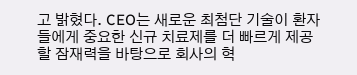고 밝혔다. CEO는 새로운 최첨단 기술이 환자들에게 중요한 신규 치료제를 더 빠르게 제공할 잠재력을 바탕으로 회사의 혁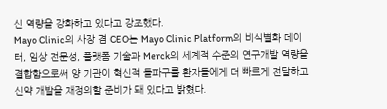신 역량을 강화하고 있다고 강조했다.
Mayo Clinic의 사장 겸 CEO는 Mayo Clinic Platform의 비식별화 데이터, 임상 전문성, 플랫폼 기술과 Merck의 세계적 수준의 연구개발 역량을 결합함으로써 양 기관이 혁신적 돌파구를 환자들에게 더 빠르게 전달하고 신약 개발을 재정의할 준비가 돼 있다고 밝혔다.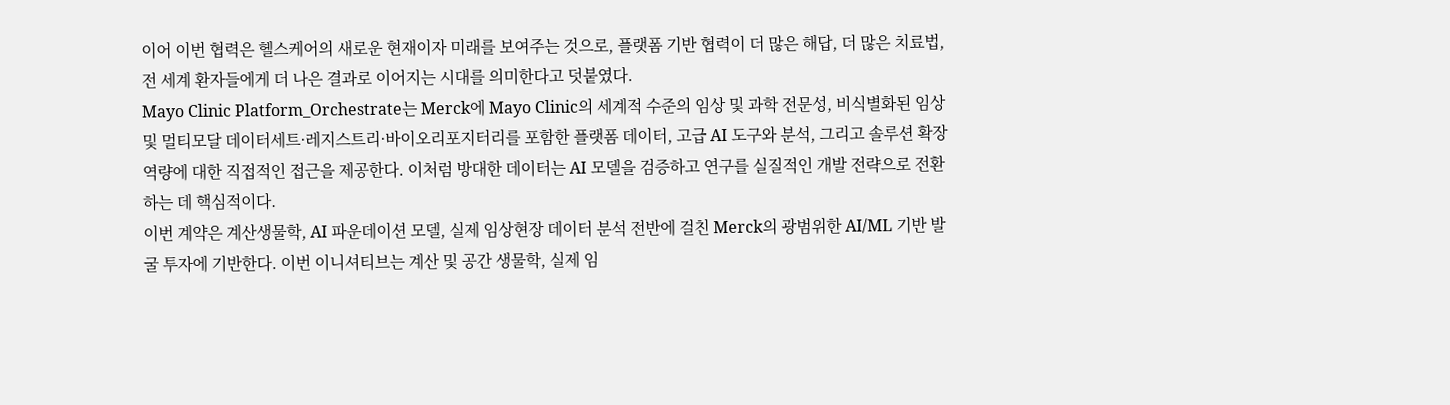이어 이번 협력은 헬스케어의 새로운 현재이자 미래를 보여주는 것으로, 플랫폼 기반 협력이 더 많은 해답, 더 많은 치료법, 전 세계 환자들에게 더 나은 결과로 이어지는 시대를 의미한다고 덧붙였다.
Mayo Clinic Platform_Orchestrate는 Merck에 Mayo Clinic의 세계적 수준의 임상 및 과학 전문성, 비식별화된 임상 및 멀티모달 데이터세트·레지스트리·바이오리포지터리를 포함한 플랫폼 데이터, 고급 AI 도구와 분석, 그리고 솔루션 확장 역량에 대한 직접적인 접근을 제공한다. 이처럼 방대한 데이터는 AI 모델을 검증하고 연구를 실질적인 개발 전략으로 전환하는 데 핵심적이다.
이번 계약은 계산생물학, AI 파운데이션 모델, 실제 임상현장 데이터 분석 전반에 걸친 Merck의 광범위한 AI/ML 기반 발굴 투자에 기반한다. 이번 이니셔티브는 계산 및 공간 생물학, 실제 임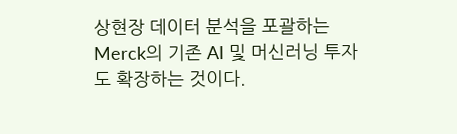상현장 데이터 분석을 포괄하는 Merck의 기존 AI 및 머신러닝 투자도 확장하는 것이다.